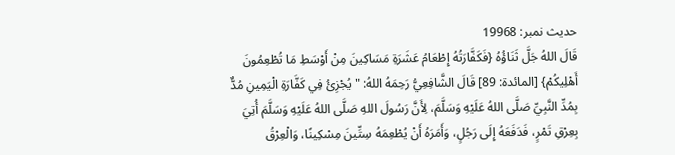حدیث نمبر: 19968
قَالَ اللهُ جَلَّ ثَنَاؤُهُ {فَكَفَّارَتُهُ إِطْعَامُ عَشَرَةِ مَسَاكِينَ مِنْ أَوْسَطِ مَا تُطْعِمُونَ أَهْلِيكُمْ} [المائدة: 89] قَالَ الشَّافِعِيُّ رَحِمَهُ اللهُ: " يُجْزِئُ فِي كَفَّارَةِ الْيَمِينِ مُدٌّ بِمُدِّ النَّبِيِّ صَلَّى اللهُ عَلَيْهِ وَسَلَّمَ، لِأَنَّ رَسُولَ اللهِ صَلَّى اللهُ عَلَيْهِ وَسَلَّمَ أُتِيَ بِعِرْقِ تَمْرٍ، فَدَفَعَهُ إِلَى رَجُلٍ، وَأَمَرَهُ أَنْ يُطْعِمَهُ سِتِّينَ مِسْكِينًا، وَالْعِرْقُ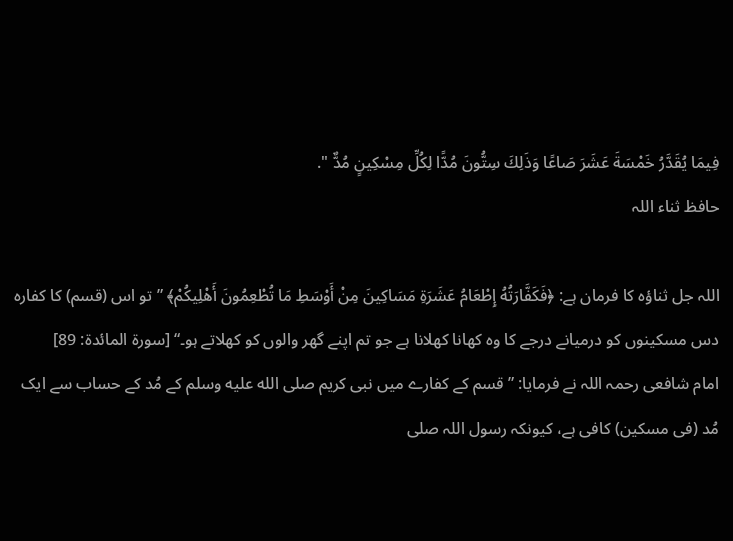فِيمَا يُقَدَّرُ خَمْسَةَ عَشَرَ صَاعًا وَذَلِكَ سِتُّونَ مُدًّا لِكُلِّ مِسْكِينٍ مُدٌّ ".
حافظ ثناء اللہ

اللہ جل ثناؤہ کا فرمان ہے: ﴿فَكَفَّارَتُهُ إِطْعَامُ عَشَرَةِ مَسَاكِينَ مِنْ أَوْسَطِ مَا تُطْعِمُونَ أَهْلِيكُمْ﴾ ”تو اس (قسم) کا کفارہ دس مسکینوں کو درمیانے درجے کا وہ کھانا کھلانا ہے جو تم اپنے گھر والوں کو کھلاتے ہو۔“ [سورة المائدة: 89]
امام شافعی رحمہ اللہ نے فرمایا: ”قسم کے کفارے میں نبی کریم صلى الله عليه وسلم کے مُد کے حساب سے ایک مُد (فی مسکین) کافی ہے، کیونکہ رسول اللہ صلى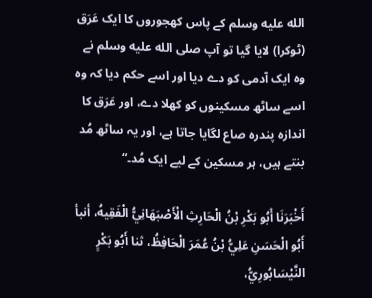الله عليه وسلم کے پاس کھجوروں کا ایک عَرَق (ٹوکرا) لایا گیا تو آپ صلى الله عليه وسلم نے وہ ایک آدمی کو دے دیا اور اسے حکم دیا کہ وہ اسے ساٹھ مسکینوں کو کھلا دے، اور عَرَق کا اندازہ پندرہ صاع لگایا جاتا ہے، اور یہ ساٹھ مُد بنتے ہیں، ہر مسکین کے لیے ایک مُد۔“

أَخْبَرَنَا أَبُو بَكْرِ بْنُ الْحَارِثِ الْأَصْبَهَانِيُّ الْفَقِيهُ، أنبأ أَبُو الْحَسَنِ عَلِيُّ بْنُ عُمَرَ الْحَافِظُ، ثنا أَبُو بَكْرٍ النَّيْسَابُورِيُّ،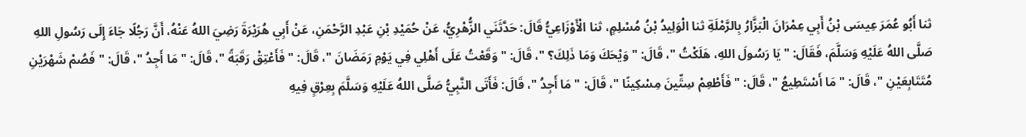ثنا أَبُو عُمَرَ عِيسَى بْنُ أَبِي عِمْرَانَ الْبَزَّارُ بِالرَّمْلَةِ ثنا الْوَلِيدُ بْنُ مُسْلِمٍ، ثنا الْأَوْزَاعِيُّ قَالَ: حَدَّثَنَي الزُّهْرِيُّ، عَنْ حُمَيْدِ بْنِ عَبْدِ الرَّحْمَنِ، عَنْ أَبِي هُرَيْرَةَ رَضِيَ اللهُ عَنْهُ، أَنَّ رَجُلًا جَاءَ إِلَى رَسُولِ اللهِ صَلَّى اللهُ عَلَيْهِ وَسَلَّمَ، فَقَالَ: " يَا رَسُولَ اللهِ، هَلَكْتُ "، قَالَ: " وَيْحَكَ وَمَا ذَلِكَ؟ "، قَالَ: " وَقَعْتُ عَلَى أَهْلِي فِي يَوْمِ رَمَضَانَ "، قَالَ: " فَأَعْتِقْ رَقَبَةً "، قَالَ: " مَا أَجِدُ "، قَالَ: " فَصُمْ شَهْرَيْنِ مُتَتَابِعَيْنِ "، قَالَ: " مَا أَسْتَطِيعُ "، قَالَ: " فَأَطْعِمْ سِتِّينَ مِسْكِينًا "، قَالَ: " مَا أَجِدُ "، قَالَ: فَأَتَى النَّبِيُّ صَلَّى اللهُ عَلَيْهِ وَسَلَّمَ بِعِرْقٍ فِيهِ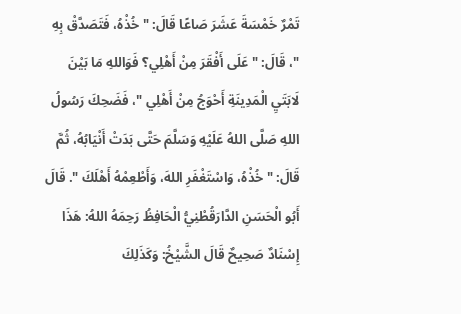تَمْرٌ خَمْسَةَ عَشَرَ صَاعًا قَالَ: " خُذْهُ، فَتَصَدَّقْ بِهِ "، قَالَ: " عَلَى أَفْقَرَ مِنْ أَهْلِي؟ فَوَاللهِ مَا بَيْنَ لَابَتَيِ الْمَدِينَةِ أَحْوَجُ مِنْ أَهْلِي "، فَضَحِكَ رَسُولُ اللهِ صَلَّى اللهُ عَلَيْهِ وَسَلَّمَ حَتَّى بَدَتْ أَنْيَابُهُ، ثُمَّ قَالَ: " خُذْهُ، وَاسْتَغْفَرِ اللهَ، وَأَطْعِمْهُ أَهْلَكَ ". قَالَ أَبُو الْحَسَنِ الدَّارَقُطْنِيُّ الْحَافِظُ رَحِمَهُ اللهُ: هَذَا إِسْنَادٌ صَحِيحٌ قَالَ الشَّيْخُ: وَكَذَلِكَ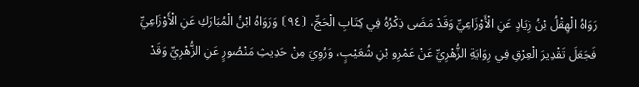رَوَاهُ الْهِقْلُ بْنُ زِيَادٍ عَنِ الْأَوْزَاعِيِّ وَقَدْ مَضَى ذِكْرُهُ فِي كِتَابِ الْحَجِّ، ⦗٩٤⦘ وَرَوَاهُ ابْنُ الْمُبَارَكِ عَنِ الْأَوْزَاعِيِّ فَجَعَلَ تَقْدِيرَ الْعِرْقِ فِي رِوَايَةِ الزُّهْرِيِّ عَنْ عَمْرِو بْنِ شُعَيْبٍ، وَرُوِيَ مِنْ حَدِيثِ مَنْصُورٍ عَنِ الزُّهْرِيِّ وَقَدْ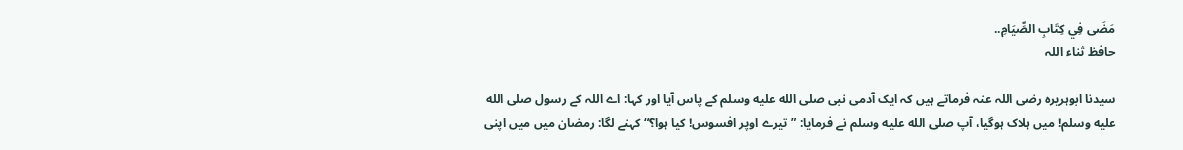مَضَى فِي كِتَابِ الصِّيَامِ..
حافظ ثناء اللہ

سیدنا ابوہریرہ رضی اللہ عنہ فرماتے ہیں کہ ایک آدمی نبی صلى الله عليه وسلم کے پاس آیا اور کہا: اے اللہ کے رسول صلى الله عليه وسلم! میں ہلاک ہوگیا، آپ صلى الله عليه وسلم نے فرمایا: ”تیرے اوپر افسوس! کیا ہوا؟“ کہنے لگا: رمضان میں میں اپنی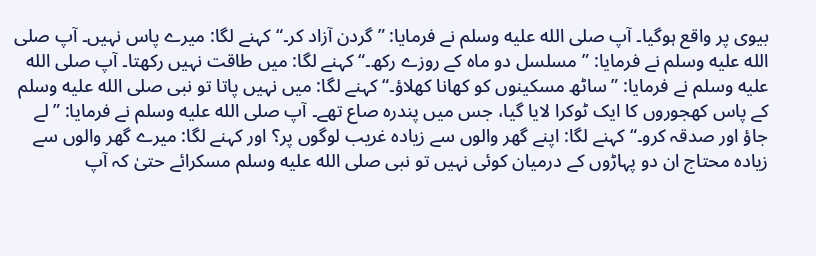بیوی پر واقع ہوگیا۔ آپ صلى الله عليه وسلم نے فرمایا: ”گردن آزاد کر۔“ کہنے لگا: میرے پاس نہیں۔ آپ صلى الله عليه وسلم نے فرمایا: ”مسلسل دو ماہ کے روزے رکھ۔“ کہنے لگا: میں طاقت نہیں رکھتا۔ آپ صلى الله عليه وسلم نے فرمایا: ”ساٹھ مسکینوں کو کھانا کھلاؤ۔“ کہنے لگا: میں نہیں پاتا تو نبی صلى الله عليه وسلم کے پاس کھجوروں کا ایک ٹوکرا لایا گیا، جس میں پندرہ صاع تھے۔ آپ صلى الله عليه وسلم نے فرمایا: ”لے جاؤ اور صدقہ کرو۔“ کہنے لگا: اپنے گھر والوں سے زیادہ غریب لوگوں پر؟ اور کہنے لگا: میرے گھر والوں سے زیادہ محتاج ان دو پہاڑوں کے درمیان کوئی نہیں تو نبی صلى الله عليه وسلم مسکرائے حتیٰ کہ آپ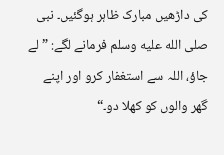کی داڑھیں مبارک ظاہر ہوگئیں۔ نبی صلى الله عليه وسلم فرمانے لگے: ”لے جاؤ، اللہ سے استغفار کرو اور اپنے گھر والوں کو کھلا دو۔“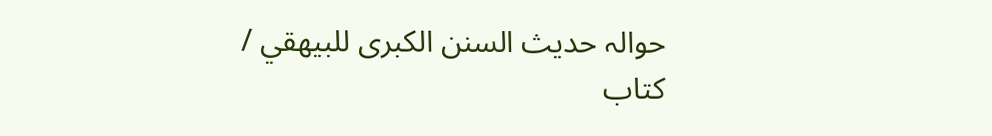حوالہ حدیث السنن الكبرى للبيهقي / كتاب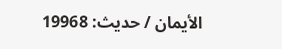الأيمان / حدیث: 19968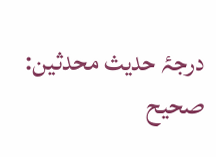درجۂ حدیث محدثین: صحيح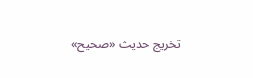تخریج حدیث «صحيح»